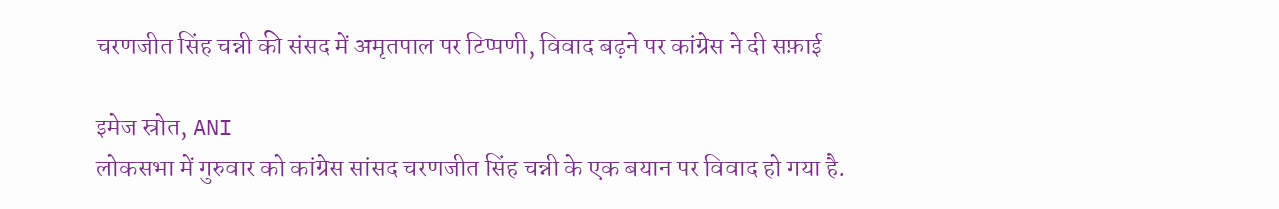चरणजीत सिंह चन्नी की संसद में अमृतपाल पर टिप्पणी, विवाद बढ़ने पर कांग्रेस ने दी सफ़ाई

इमेज स्रोत, ANI
लोकसभा में गुरुवार को कांग्रेस सांसद चरणजीत सिंह चन्नी के एक बयान पर विवाद हो गया है.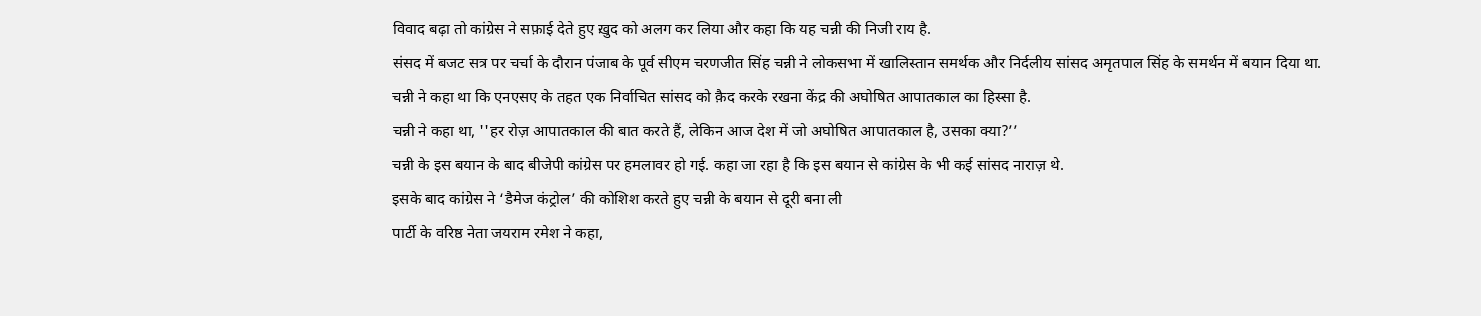विवाद बढ़ा तो कांग्रेस ने सफ़ाई देते हुए ख़ुद को अलग कर लिया और कहा कि यह चन्नी की निजी राय है.
संसद में बजट सत्र पर चर्चा के दौरान पंजाब के पूर्व सीएम चरणजीत सिंह चन्नी ने लोकसभा में खालिस्तान समर्थक और निर्दलीय सांसद अमृतपाल सिंह के समर्थन में बयान दिया था.
चन्नी ने कहा था कि एनएसए के तहत एक निर्वाचित सांसद को क़ैद करके रखना केंद्र की अघोषित आपातकाल का हिस्सा है.
चन्नी ने कहा था, ''हर रोज़ आपातकाल की बात करते हैं, लेकिन आज देश में जो अघोषित आपातकाल है, उसका क्या?’’
चन्नी के इस बयान के बाद बीजेपी कांग्रेस पर हमलावर हो गई. कहा जा रहा है कि इस बयान से कांग्रेस के भी कई सांसद नाराज़ थे.
इसके बाद कांग्रेस ने ‘डैमेज कंट्रोल’ की कोशिश करते हुए चन्नी के बयान से दूरी बना ली
पार्टी के वरिष्ठ नेता जयराम रमेश ने कहा,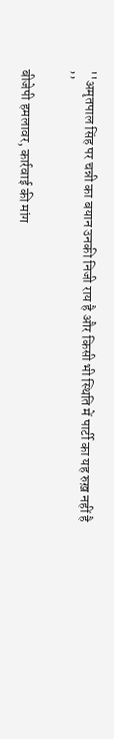''अमृतपाल सिंह पर चन्नी का बयान उनकी निजी राय है और किसी भी स्थिति में पार्टी का यह रुख़ नहीं है ’’

बीजेपी हमलावर, कार्रवाई की मांग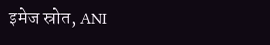इमेज स्रोत, ANI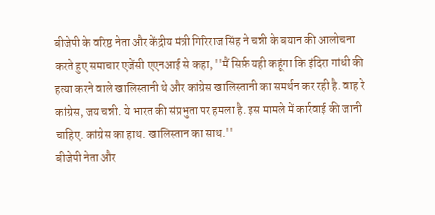बीजेपी के वरिष्ठ नेता और केंद्रीय मंत्री गिरिराज सिंह ने चन्नी के बयान की आलोचना करते हुए समाचार एजेंसी एएनआई से कहा, ''मैं सिर्फ़ यही कहूंगा कि इंदिरा गांधी की हत्या करने वाले खालिस्तानी थे और कांग्रेस खालिस्तानी का समर्थन कर रही है. वाह रे कांग्रेस, जय चन्नी. ये भारत की संप्रभुता पर हमला है. इस मामले में कार्रवाई की जानी चाहिए. कांग्रेस का हाथ. खालिस्तान का साथ.''
बीजेपी नेता और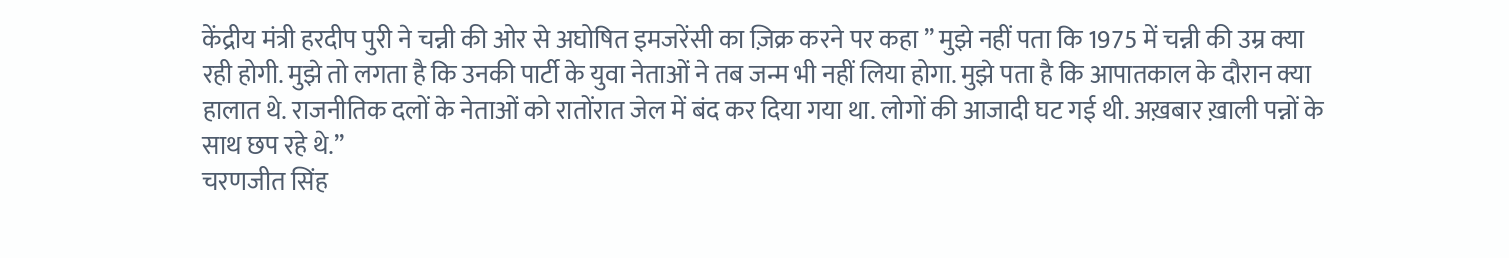केंद्रीय मंत्री हरदीप पुरी ने चन्नी की ओर से अघोषित इमजरेंसी का ज़िक्र करने पर कहा ’’ मुझे नहीं पता कि 1975 में चन्नी की उम्र क्या रही होगी. मुझे तो लगता है कि उनकी पार्टी के युवा नेताओं ने तब जन्म भी नहीं लिया होगा. मुझे पता है कि आपातकाल के दौरान क्या हालात थे. राजनीतिक दलों के नेताओं को रातोंरात जेल में बंद कर दिया गया था. लोगों की आजादी घट गई थी. अख़बार ख़ाली पन्नों के साथ छप रहे थे.’’
चरणजीत सिंह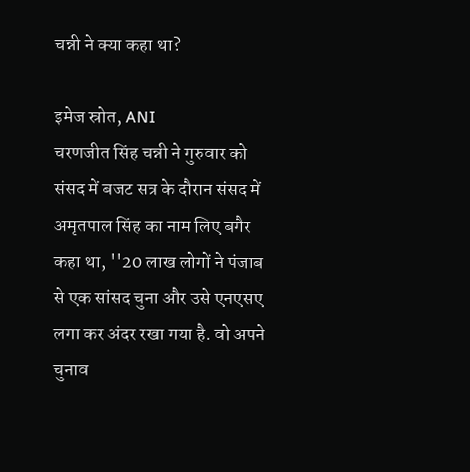चन्नी ने क्या कहा था?

इमेज स्रोत, ANI
चरणजीत सिंह चन्नी ने गुरुवार को संसद में बजट सत्र के दौरान संसद में अमृतपाल सिंह का नाम लिए बगैर कहा था, ''20 लाख लोगों ने पंजाब से एक सांसद चुना और उसे एनएसए लगा कर अंदर रखा गया है. वो अपने चुनाव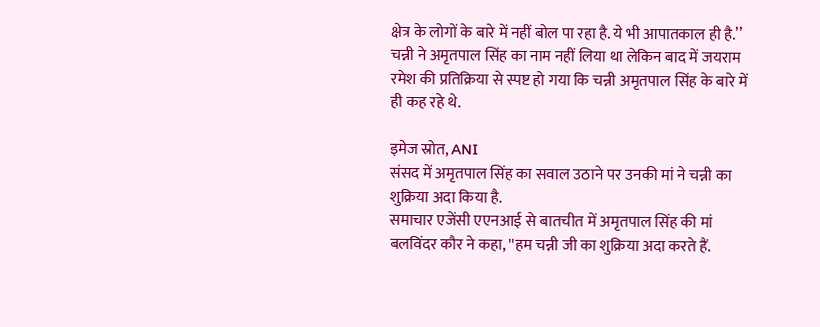क्षेत्र के लोगों के बारे में नहीं बोल पा रहा है. ये भी आपातकाल ही है.’’
चन्नी ने अमृतपाल सिंह का नाम नहीं लिया था लेकिन बाद में जयराम रमेश की प्रतिक्रिया से स्पष्ट हो गया कि चन्नी अमृतपाल सिंह के बारे में ही कह रहे थे.

इमेज स्रोत, ANI
संसद में अमृतपाल सिंह का सवाल उठाने पर उनकी मां ने चन्नी का शुक्रिया अदा किया है.
समाचार एजेंसी एएनआई से बातचीत में अमृतपाल सिंह की मां बलविंदर कौर ने कहा, ''हम चन्नी जी का शुक्रिया अदा करते हैं.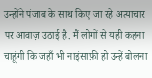उन्होंने पंजाब के साथ किए जा रहे अत्याचार पर आवाज़ उठाई है. मैं लोगों से यही कहना चाहूंगी कि जहाँ भी नाइंसाफ़ी हो उन्हें बोलना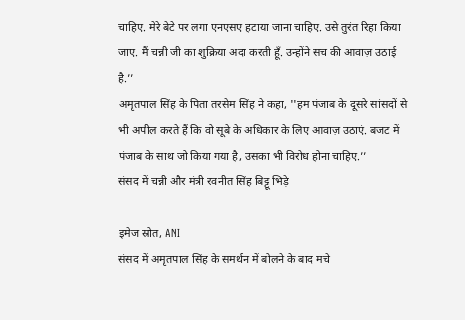चाहिए. मेरे बेटे पर लगा एनएसए हटाया जाना चाहिए. उसे तुरंत रिहा किया जाए. मैं चन्नी जी का शुक्रिया अदा करती हूँ. उन्होंने सच की आवाज़ उठाई है.’’
अमृतपाल सिंह के पिता तरसेम सिंह ने कहा, ''हम पंजाब के दूसरे सांसदों से भी अपील करते हैं कि वो सूबे के अधिकार के लिए आवाज़ उठाएं. बजट में पंजाब के साथ जो किया गया है, उसका भी विरोध होना चाहिए.’’
संसद में चन्नी और मंत्री रवनीत सिंह बिट्टू भिड़े

इमेज स्रोत, ANI
संसद में अमृतपाल सिंह के समर्थन में बोलने के बाद मचे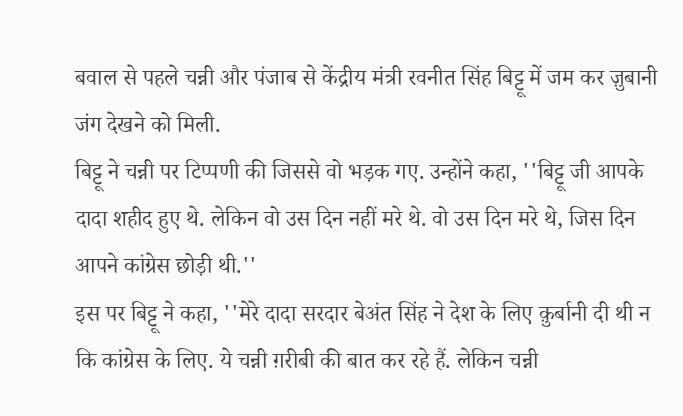बवाल से पहले चन्नी और पंजाब से केंद्रीय मंत्री रवनीत सिंह बिट्टू में जम कर ज़ुबानी जंग देखने को मिली.
बिट्टू ने चन्नी पर टिप्पणी की जिससे वो भड़क गए. उन्होंने कहा, ''बिट्टू जी आपके दादा शहीद हुए थे. लेकिन वो उस दिन नहीं मरे थे. वो उस दिन मरे थे, जिस दिन आपने कांग्रेस छोड़ी थी.''
इस पर बिट्टू ने कहा, ''मेरे दादा सरदार बेअंत सिंह ने देश के लिए क़ुर्बानी दी थी न कि कांग्रेस के लिए. ये चन्नी ग़रीबी की बात कर रहे हैं. लेकिन चन्नी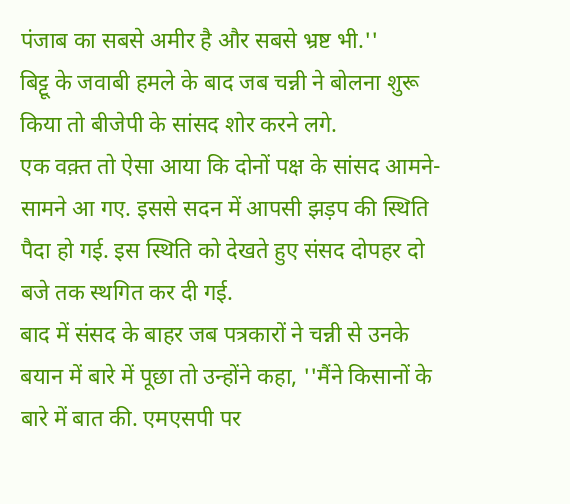पंजाब का सबसे अमीर है और सबसे भ्रष्ट भी.''
बिट्टू के जवाबी हमले के बाद जब चन्नी ने बोलना शुरू किया तो बीजेपी के सांसद शोर करने लगे.
एक वक़्त तो ऐसा आया कि दोनों पक्ष के सांसद आमने-सामने आ गए. इससे सदन में आपसी झड़प की स्थिति पैदा हो गई. इस स्थिति को देखते हुए संसद दोपहर दो बजे तक स्थगित कर दी गई.
बाद में संसद के बाहर जब पत्रकारों ने चन्नी से उनके बयान में बारे में पूछा तो उन्होंने कहा, ''मैंने किसानों के बारे में बात की. एमएसपी पर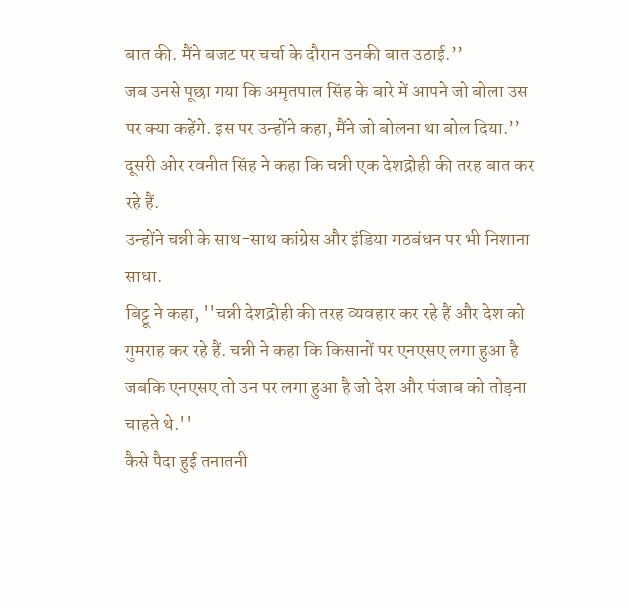बात की. मैंने बजट पर चर्चा के दौरान उनकी बात उठाई.’’
जब उनसे पूछा गया कि अमृतपाल सिंह के बारे में आपने जो बोला उस पर क्या कहेंगे. इस पर उन्होंने कहा, मैंने जो बोलना था बोल दिया.’’
दूसरी ओर रवनीत सिंह ने कहा कि चन्नी एक देशद्रोही की तरह बात कर रहे हैं.
उन्होंने चन्नी के साथ-साथ कांग्रेस और इंडिया गठबंधन पर भी निशाना साधा.
बिट्टू ने कहा, ''चन्नी देशद्रोही की तरह व्यवहार कर रहे हैं और देश को गुमराह कर रहे हैं. चन्नी ने कहा कि किसानों पर एनएसए लगा हुआ है जबकि एनएसए तो उन पर लगा हुआ है जो देश और पंजाब को तोड़ना चाहते थे.''
कैसे पैदा हुई तनातनी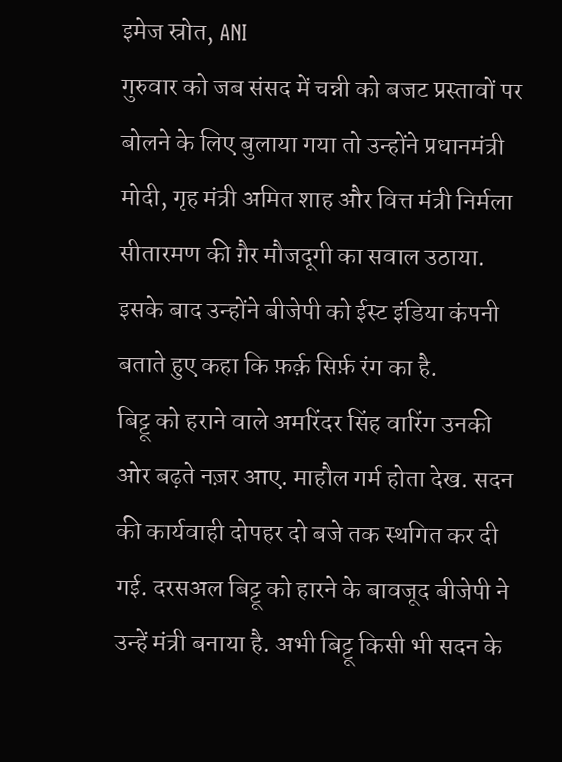इमेज स्रोत, ANI
गुरुवार को जब संसद में चन्नी को बजट प्रस्तावों पर बोलने के लिए बुलाया गया तो उन्होंने प्रधानमंत्री मोदी, गृह मंत्री अमित शाह और वित्त मंत्री निर्मला सीतारमण की ग़ैर मौजदूगी का सवाल उठाया. इसके बाद उन्होंने बीजेपी को ईस्ट इंडिया कंपनी बताते हुए कहा कि फ़र्क़ सिर्फ़ रंग का है.
बिट्टू को हराने वाले अमरिंदर सिंह वारिंग उनकी ओर बढ़ते नज़र आए. माहौल गर्म होता देख. सदन की कार्यवाही दोपहर दो बजे तक स्थगित कर दी गई. दरसअल बिट्टू को हारने के बावजूद बीजेपी ने उन्हें मंत्री बनाया है. अभी बिट्टू किसी भी सदन के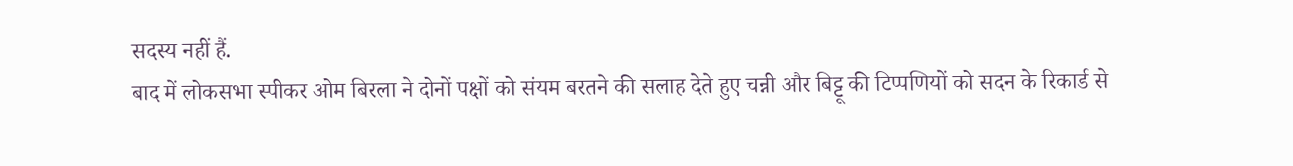सदस्य नहीं हैं.
बाद में लोकसभा स्पीकर ओम बिरला ने दोनों पक्षों को संयम बरतने की सलाह देते हुए चन्नी और बिट्टू की टिप्पणियों को सदन के रिकार्ड से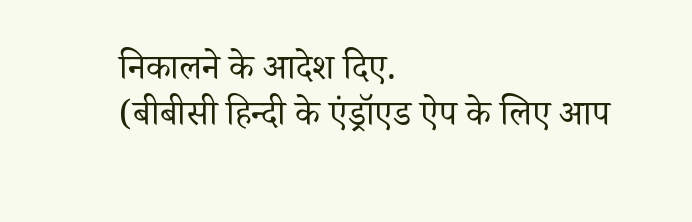निकालने के आदेश दिए.
(बीबीसी हिन्दी के एंड्रॉएड ऐप के लिए आप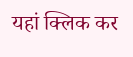यहां क्लिक कर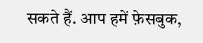सकते हैं. आप हमें फ़ेसबुक,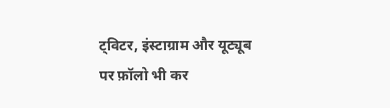ट्विटर, इंस्टाग्राम और यूट्यूब पर फ़ॉलो भी कर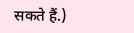सकते हैं.)